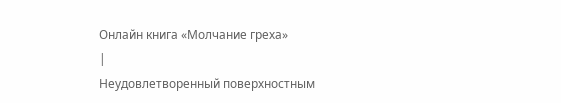Онлайн книга «Молчание греха»
|
Неудовлетворенный поверхностным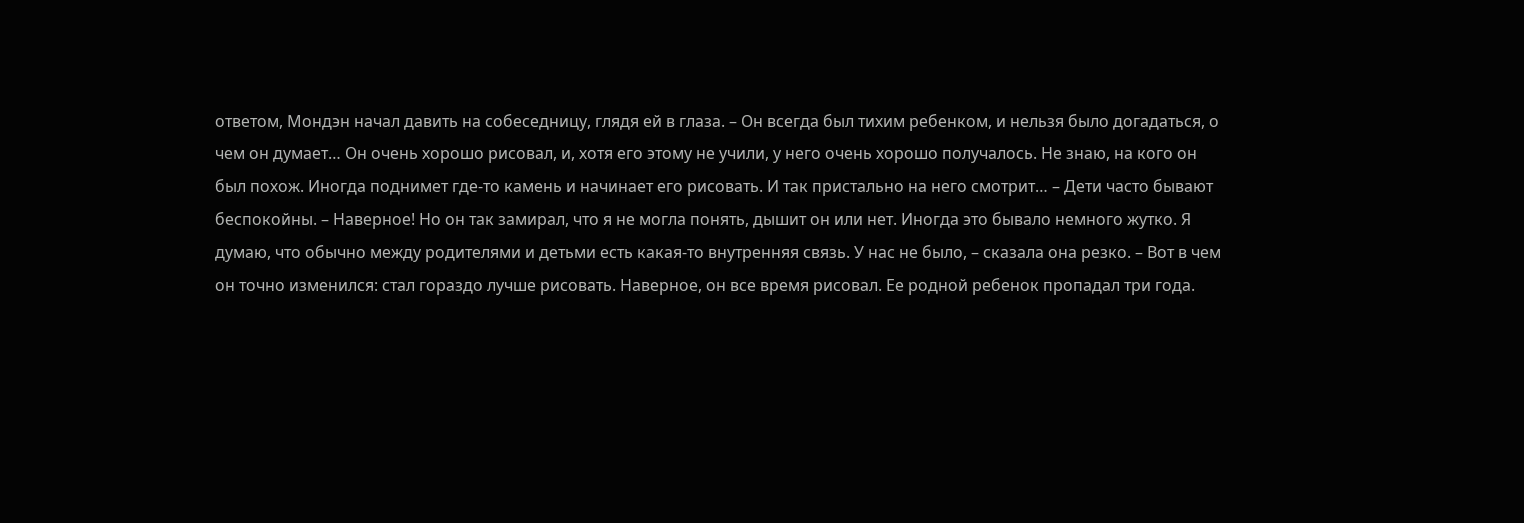ответом, Мондэн начал давить на собеседницу, глядя ей в глаза. – Он всегда был тихим ребенком, и нельзя было догадаться, о чем он думает… Он очень хорошо рисовал, и, хотя его этому не учили, у него очень хорошо получалось. Не знаю, на кого он был похож. Иногда поднимет где-то камень и начинает его рисовать. И так пристально на него смотрит… – Дети часто бывают беспокойны. – Наверное! Но он так замирал, что я не могла понять, дышит он или нет. Иногда это бывало немного жутко. Я думаю, что обычно между родителями и детьми есть какая-то внутренняя связь. У нас не было, – сказала она резко. – Вот в чем он точно изменился: стал гораздо лучше рисовать. Наверное, он все время рисовал. Ее родной ребенок пропадал три года.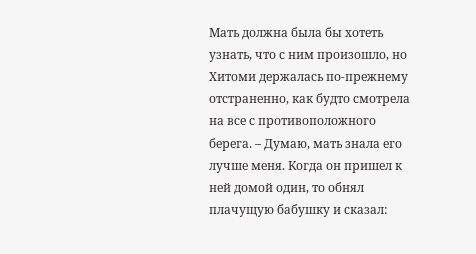Мать должна была бы хотеть узнать, что с ним произошло, но Хитоми держалась по-прежнему отстраненно, как будто смотрела на все с противоположного берега. – Думаю, мать знала его лучше меня. Когда он пришел к ней домой один, то обнял плачущую бабушку и сказал: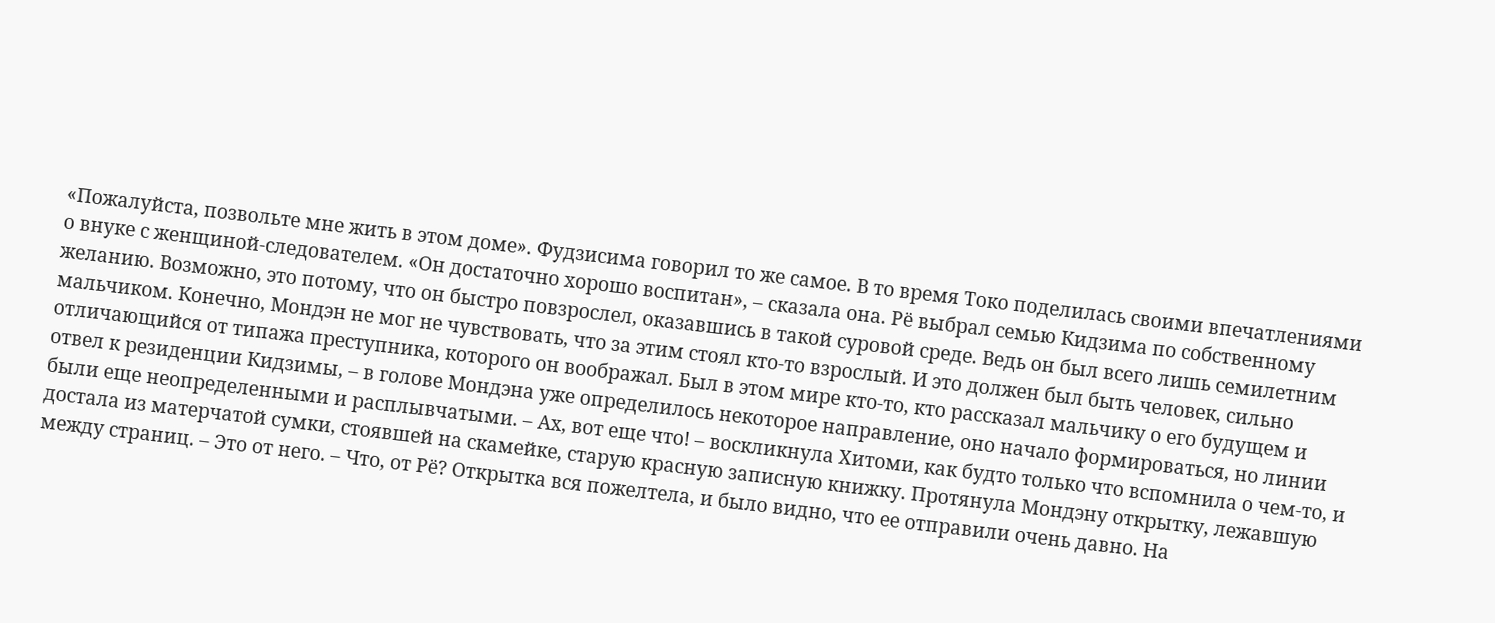«Пожалуйста, позвольте мне жить в этом доме». Фудзисима говорил то же самое. В то время Токо поделилась своими впечатлениями о внуке с женщиной-следователем. «Он достаточно хорошо воспитан», – сказала она. Рё выбрал семью Кидзима по собственному желанию. Возможно, это потому, что он быстро повзрослел, оказавшись в такой суровой среде. Ведь он был всего лишь семилетним мальчиком. Конечно, Мондэн не мог не чувствовать, что за этим стоял кто-то взрослый. И это должен был быть человек, сильно отличающийся от типажа преступника, которого он воображал. Был в этом мире кто-то, кто рассказал мальчику о его будущем и отвел к резиденции Кидзимы, – в голове Мондэна уже определилось некоторое направление, оно начало формироваться, но линии были еще неопределенными и расплывчатыми. – Ах, вот еще что! – воскликнула Хитоми, как будто только что вспомнила о чем-то, и достала из матерчатой сумки, стоявшей на скамейке, старую красную записную книжку. Протянула Мондэну открытку, лежавшую между страниц. – Это от него. – Что, от Рё? Открытка вся пожелтела, и было видно, что ее отправили очень давно. На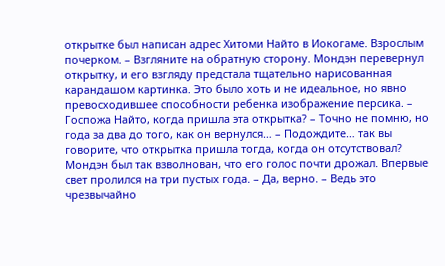открытке был написан адрес Хитоми Найто в Иокогаме. Взрослым почерком. – Взгляните на обратную сторону. Мондэн перевернул открытку, и его взгляду предстала тщательно нарисованная карандашом картинка. Это было хоть и не идеальное, но явно превосходившее способности ребенка изображение персика. – Госпожа Найто, когда пришла эта открытка? – Точно не помню, но года за два до того, как он вернулся… – Подождите… так вы говорите, что открытка пришла тогда, когда он отсутствовал? Мондэн был так взволнован, что его голос почти дрожал. Впервые свет пролился на три пустых года. – Да, верно. – Ведь это чрезвычайно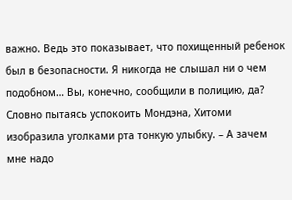важно. Ведь это показывает, что похищенный ребенок был в безопасности. Я никогда не слышал ни о чем подобном… Вы, конечно, сообщили в полицию, да? Словно пытаясь успокоить Мондэна, Хитоми изобразила уголками рта тонкую улыбку. – А зачем мне надо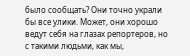было сообщать? Они точно украли бы все улики. Может, они хорошо ведут себя на глазах репортеров, но с такими людьми, как мы,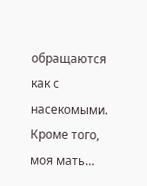обращаются как с насекомыми. Кроме того, моя мать…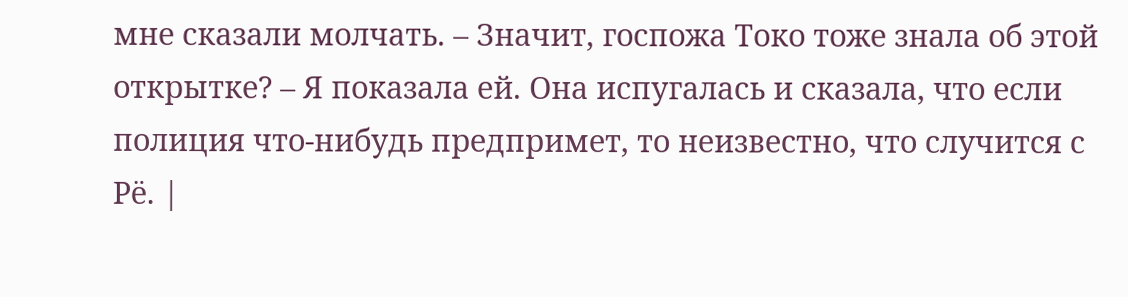мне сказали молчать. – Значит, госпожа Токо тоже знала об этой открытке? – Я показала ей. Она испугалась и сказала, что если полиция что-нибудь предпримет, то неизвестно, что случится с Рё. |